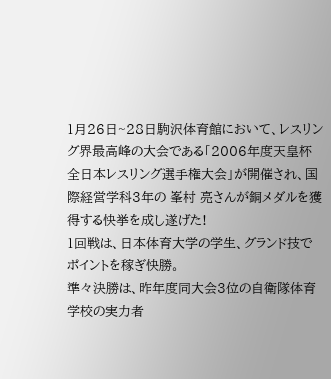1月26日~28日駒沢体育館において、レスリング界最高峰の大会である「2006年度天皇杯全日本レスリング選手権大会」が開催され、国際経営学科3年の 峯村 亮さんが銅メダルを獲得する快挙を成し遂げた!
1回戦は、日本体育大学の学生、グランド技でポイントを稼ぎ快勝。
準々決勝は、昨年度同大会3位の自衛隊体育学校の実力者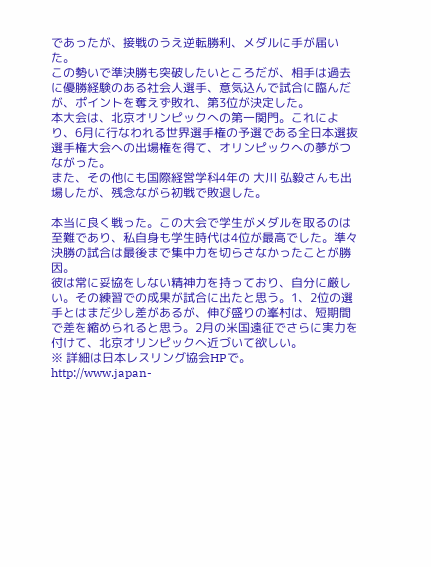であったが、接戦のうえ逆転勝利、メダルに手が届いた。
この勢いで準決勝も突破したいところだが、相手は過去に優勝経験のある社会人選手、意気込んで試合に臨んだが、ポイントを奪えず敗れ、第3位が決定した。
本大会は、北京オリンピックへの第一関門。これにより、6月に行なわれる世界選手権の予選である全日本選抜選手権大会への出場権を得て、オリンピックへの夢がつながった。
また、その他にも国際経営学科4年の 大川 弘毅さんも出場したが、残念ながら初戦で敗退した。

本当に良く戦った。この大会で学生がメダルを取るのは至難であり、私自身も学生時代は4位が最高でした。準々決勝の試合は最後まで集中力を切らさなかったことが勝因。
彼は常に妥協をしない精神力を持っており、自分に厳しい。その練習での成果が試合に出たと思う。1、2位の選手とはまだ少し差があるが、伸び盛りの峯村は、短期間で差を縮められると思う。2月の米国遠征でさらに実力を付けて、北京オリンピックへ近づいて欲しい。
※ 詳細は日本レスリング協会HPで。
http://www.japan-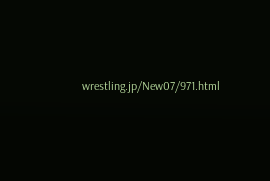wrestling.jp/New07/971.html